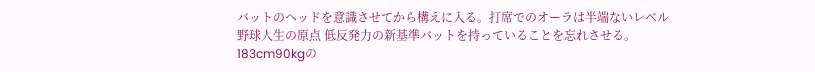バットのヘッドを意識させてから構えに入る。打席でのオーラは半端ないレベル 野球人生の原点 低反発力の新基準バットを持っていることを忘れさせる。183cm90kgの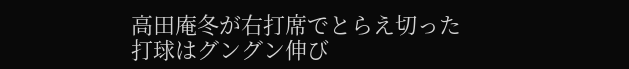高田庵冬が右打席でとらえ切った打球はグングン伸び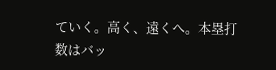ていく。高く、遠くへ。本塁打数はバッ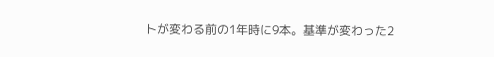トが変わる前の1年時に9本。基準が変わった2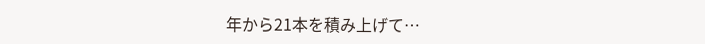年から21本を積み上げて…